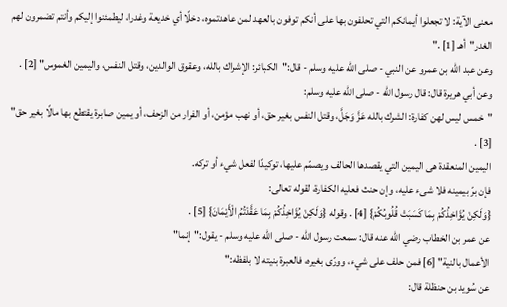معنى الآية: لا تجعلوا أيمانكم التي تحلفون بها على أنكم توفون بالعهد لمن عاهدتموه، دخلًا أي خديعة وغدرا، ليطمئنوا إليكم وأنتم تضمرون لهم الغدر"أهـ [1] ."
وعن عبد الله بن عمرو عن النبي - صلى الله عليه وسلم - قال:"الكبائر: الإشراك بالله، وعقوق الوالدين، وقتل النفس، واليمين الغموس" [2] .
وعن أبي هريرة قال: قال رسول الله - صلى الله عليه وسلم:
"خمس ليس لهن كفارة: الشرك بالله عَزَّ وَجَلَّ، وقتل النفس بغير حق، أو نهب مؤمن، أو الفرار من الزحف، أو يمين صابرة يقتطع بها مالًا بغير حق" [3] .
اليمين المنعقدة هى اليمين التي يقصدها الحالف ويصمّم عليها، توكيدًا لفعل شيء أو تركه.
فإن برّ بيمينه فلا شىء عليه، وإن حنث فعليه الكفارة، لقوله تعالى:
{وَلَكِنْ يُؤَاخِذُكُمْ بِمَا كَسَبَتْ قُلُوبُكُمْ} [4] . وقوله {وَلَكِنْ يُؤَاخِذُكُمْ بِمَا عَقَّدْتُمُ الْأَيْمَانَ} [5] .
عن عمر بن الخطاب رضي الله عنه قال: سمعت رسول الله - صلى الله عليه وسلم - يقول:"إنما"
الأعمال بالنية" [6] فمن حلف على شيء، وورّى بغيره، فالعبرة بنيته لا بلفظه:"
عن سُويد بن حنظلة قال: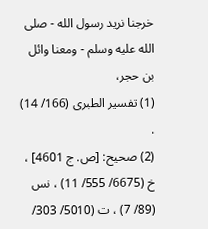خرجنا نريد رسول الله - صلى الله عليه وسلم - ومعنا وائل بن حجر،
(1) تفسير الطبرى (166/ 14) .
(2) صحيح: [ص. ج 4601] ، خ (6675/ 555/ 11) ، نس (89/ 7) ، ت (5010/ 303/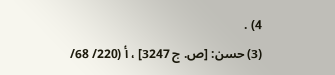4) .
(3) حسن: [ص. ج 3247] ، أ (220/ 68/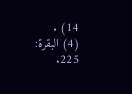14) .
(4) البقرة: 225.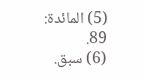(5) المائدة: 89.
(6) سبق.